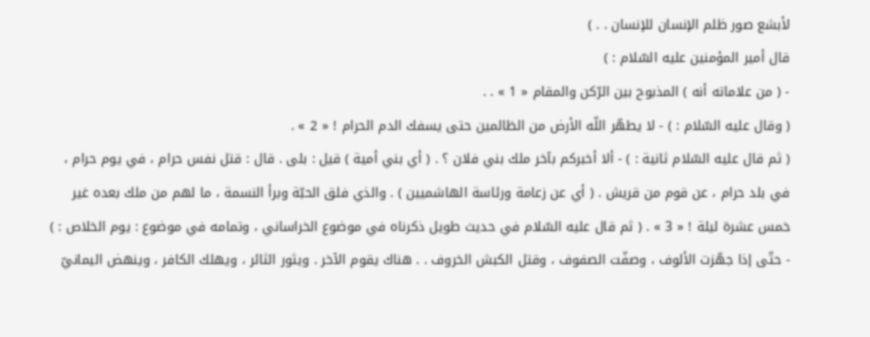لأبشع صور ظلم الإنسان للإنسان . . )
قال أمير المؤمنين عليه السّلام : )
- ( من علاماته أنه ) المذبوح بين الرّكن والمقام « 1 » . .
( وقال عليه السّلام : ) - لا يطهّر اللّه الأرض من الظالمين حتى يسفك الدم الحرام ! « 2 » .
( ثم قال عليه السّلام ثانية : ) - ألا أخبركم بآخر ملك بني فلان ؟ . ( أي بني أمية ) قيل : بلى . قال : قتل نفس حرام ، في يوم حرام ، في بلد حرام ، عن قوم من قريش . ( أي عن زعامة ورئاسة الهاشميين ) . والذي فلق الحبّة وبرأ النسمة ، ما لهم من ملك بعده غير خمس عشرة ليلة ! « 3 » . ( ثم قال عليه السّلام في حديث طويل ذكرناه في موضوع الخراساني ، وتمامه في موضوع : يوم الخلاص : )
- حتّى إذا جهّزت الألوف ، وصفّت الصفوف ، وقتل الكبش الخروف . . هناك يقوم الآخر . ويثور الثائر ، ويهلك الكافر ، وينهض اليمانيّ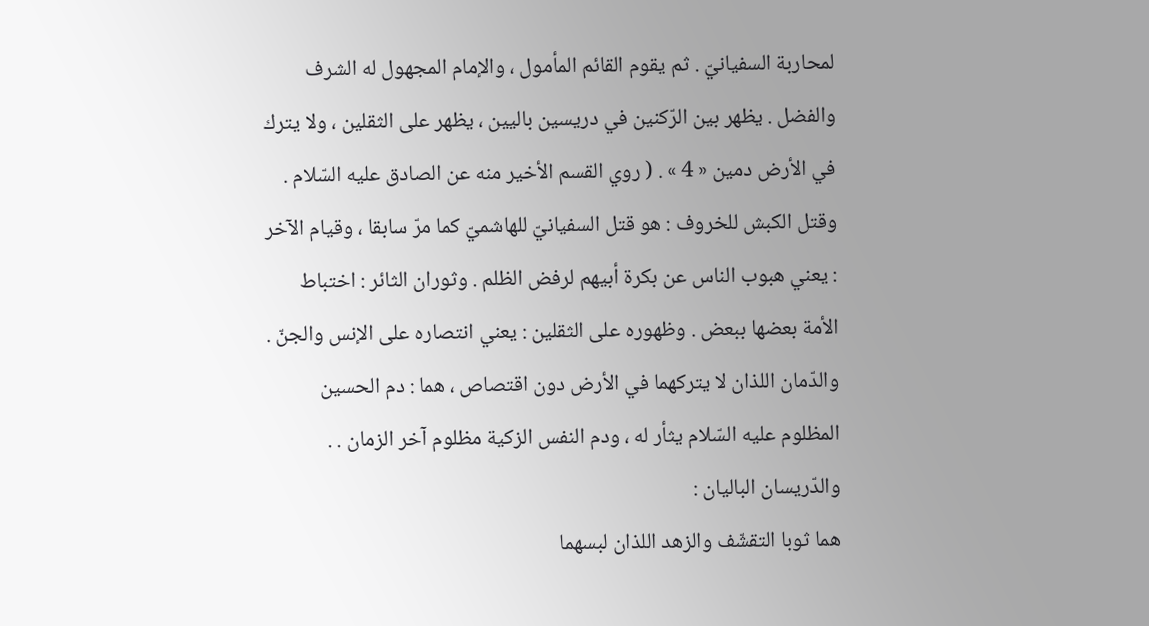لمحاربة السفيانيّ . ثم يقوم القائم المأمول ، والإمام المجهول له الشرف والفضل . يظهر بين الرّكنين في دريسين باليين ، يظهر على الثقلين ، ولا يترك في الأرض دمين « 4 » . ( روي القسم الأخير منه عن الصادق عليه السّلام . وقتل الكبش للخروف : هو قتل السفيانيّ للهاشميّ كما مرّ سابقا ، وقيام الآخر : يعني هبوب الناس عن بكرة أبيهم لرفض الظلم . وثوران الثائر : اختباط الأمة بعضها ببعض . وظهوره على الثقلين : يعني انتصاره على الإنس والجنّ . والدّمان اللذان لا يتركهما في الأرض دون اقتصاص ، هما : دم الحسين المظلوم عليه السّلام يثأر له ، ودم النفس الزكية مظلوم آخر الزمان . . والدّريسان الباليان :
هما ثوبا التقشّف والزهد اللذان لبسهما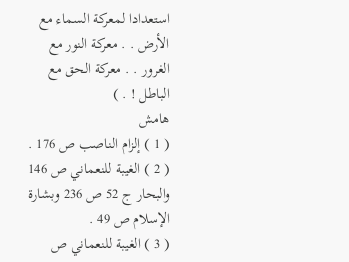استعدادا لمعركة السماء مع الأرض . . معركة النور مع الغرور . . معركة الحق مع الباطل ! . )
هامش
( 1 ) إلزام الناصب ص 176 .
( 2 ) الغيبة للنعماني ص 146 والبحار ج 52 ص 236 وبشارة الإسلام ص 49 .
( 3 ) الغيبة للنعماني ص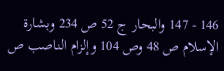146 - 147 والبحار ج 52 ص 234 وبشارة الإسلام ص 48 وص 104 وإلزام الناصب ص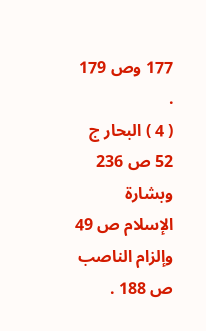177 وص 179 .
( 4 ) البحار ج 52 ص 236 وبشارة الإسلام ص 49 وإلزام الناصب ص 188 .